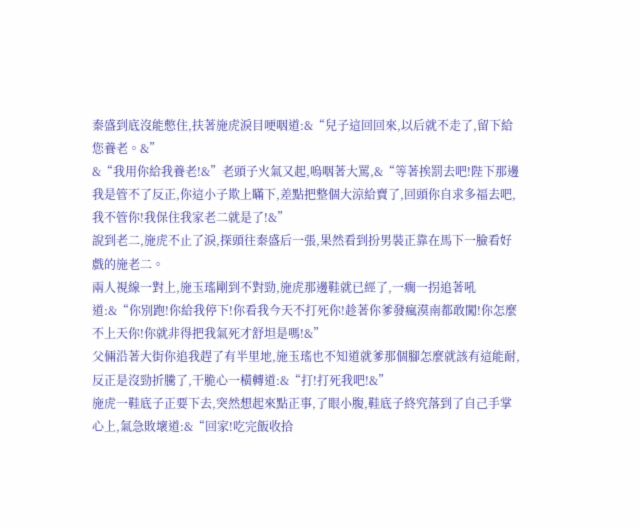秦盛到底沒能憋住,扶著施虎淚目哽咽道:&“兒子這回回來,以后就不走了,留下給您養老。&”
&“我用你給我養老!&”老頭子火氣又起,嗚咽著大罵,&“等著挨罰去吧!陛下那邊我是管不了反正,你這小子欺上瞞下,差點把整個大涼給賣了,回頭你自求多福去吧,我不管你!我保住我家老二就是了!&”
說到老二,施虎不止了淚,探頭往秦盛后一張,果然看到扮男裝正靠在馬下一臉看好戲的施老二。
兩人視線一對上,施玉瑤剛到不對勁,施虎那邊鞋就已經了,一瘸一拐追著吼道:&“你別跑!你給我停下!你看我今天不打死你!趁著你爹發瘋漠南都敢闖!你怎麼不上天你!你就非得把我氣死才舒坦是嗎!&”
父倆沿著大街你追我趕了有半里地,施玉瑤也不知道就爹那個腳怎麼就該有這能耐,反正是沒勁折騰了,干脆心一橫轉道:&“打!打死我吧!&”
施虎一鞋底子正要下去,突然想起來點正事,了眼小腹,鞋底子終究落到了自己手掌心上,氣急敗壞道:&“回家!吃完飯收拾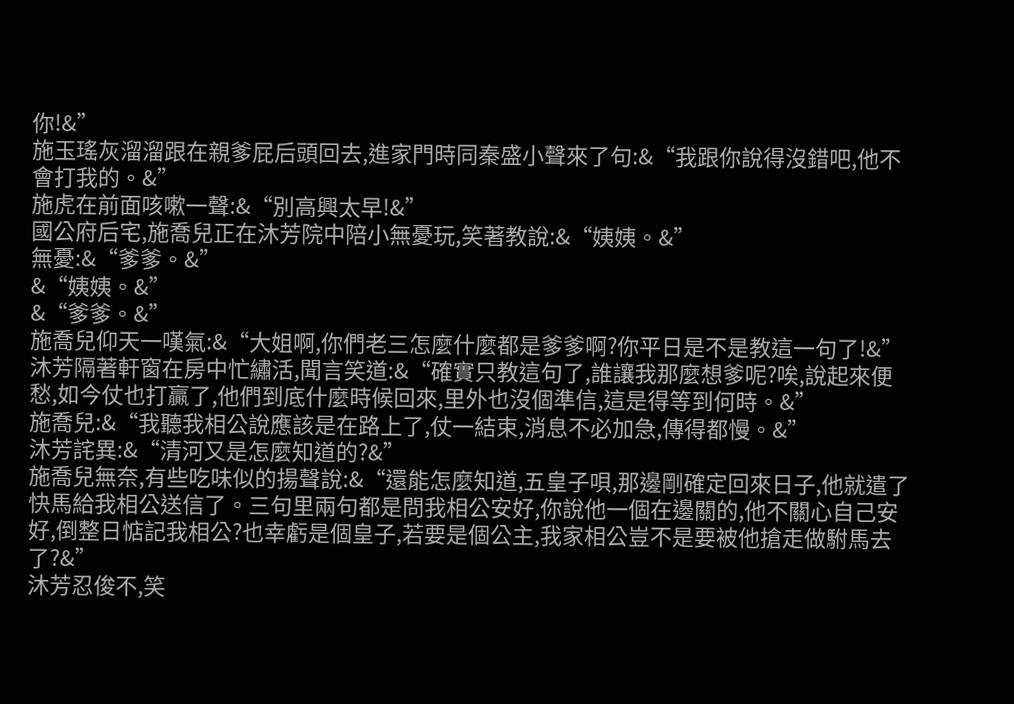你!&”
施玉瑤灰溜溜跟在親爹屁后頭回去,進家門時同秦盛小聲來了句:&“我跟你說得沒錯吧,他不會打我的。&”
施虎在前面咳嗽一聲:&“別高興太早!&”
國公府后宅,施喬兒正在沐芳院中陪小無憂玩,笑著教說:&“姨姨。&”
無憂:&“爹爹。&”
&“姨姨。&”
&“爹爹。&”
施喬兒仰天一嘆氣:&“大姐啊,你們老三怎麼什麼都是爹爹啊?你平日是不是教這一句了!&”
沐芳隔著軒窗在房中忙繡活,聞言笑道:&“確實只教這句了,誰讓我那麼想爹呢?唉,說起來便愁,如今仗也打贏了,他們到底什麼時候回來,里外也沒個準信,這是得等到何時。&”
施喬兒:&“我聽我相公說應該是在路上了,仗一結束,消息不必加急,傳得都慢。&”
沐芳詫異:&“清河又是怎麼知道的?&”
施喬兒無奈,有些吃味似的揚聲說:&“還能怎麼知道,五皇子唄,那邊剛確定回來日子,他就遣了快馬給我相公送信了。三句里兩句都是問我相公安好,你說他一個在邊關的,他不關心自己安好,倒整日惦記我相公?也幸虧是個皇子,若要是個公主,我家相公豈不是要被他搶走做駙馬去了?&”
沐芳忍俊不,笑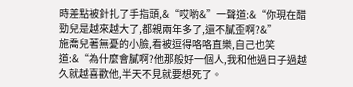時差點被針扎了手指頭,&“哎喲&”一聲道:&“你現在醋勁兒是越來越大了,都親兩年多了,還不膩歪啊?&”
施喬兒著無憂的小臉,看被逗得咯咯直樂,自己也笑道:&“為什麼會膩啊?他那般好一個人,我和他過日子過越久就越喜歡他,半天不見就要想死了。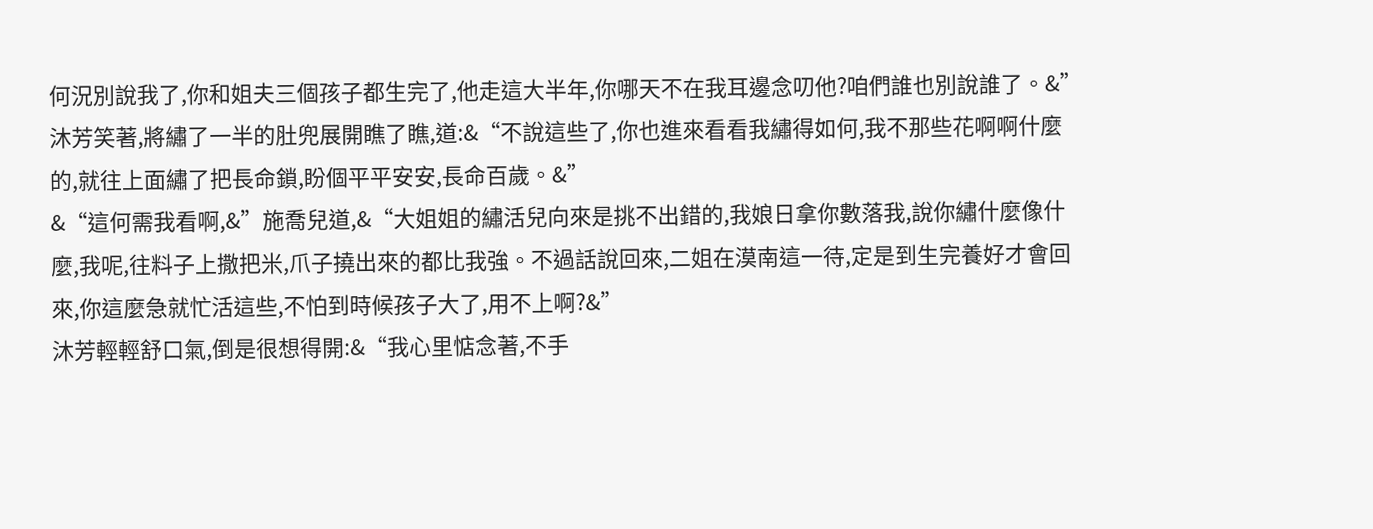何況別說我了,你和姐夫三個孩子都生完了,他走這大半年,你哪天不在我耳邊念叨他?咱們誰也別說誰了。&”
沐芳笑著,將繡了一半的肚兜展開瞧了瞧,道:&“不說這些了,你也進來看看我繡得如何,我不那些花啊啊什麼的,就往上面繡了把長命鎖,盼個平平安安,長命百歲。&”
&“這何需我看啊,&”施喬兒道,&“大姐姐的繡活兒向來是挑不出錯的,我娘日拿你數落我,說你繡什麼像什麼,我呢,往料子上撒把米,爪子撓出來的都比我強。不過話說回來,二姐在漠南這一待,定是到生完養好才會回來,你這麼急就忙活這些,不怕到時候孩子大了,用不上啊?&”
沐芳輕輕舒口氣,倒是很想得開:&“我心里惦念著,不手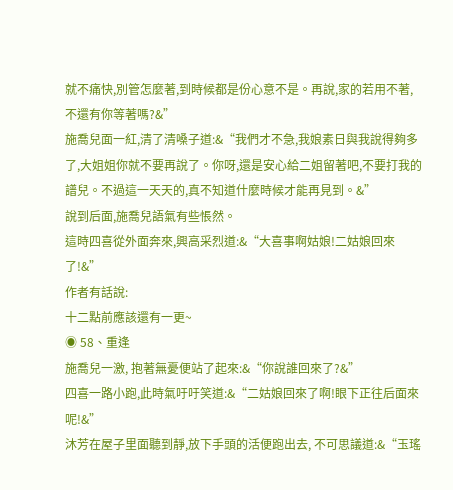就不痛快,別管怎麼著,到時候都是份心意不是。再說,家的若用不著,不還有你等著嗎?&”
施喬兒面一紅,清了清嗓子道:&“我們才不急,我娘素日與我說得夠多了,大姐姐你就不要再說了。你呀,還是安心給二姐留著吧,不要打我的譜兒。不過這一天天的,真不知道什麼時候才能再見到。&”
說到后面,施喬兒語氣有些悵然。
這時四喜從外面奔來,興高采烈道:&“大喜事啊姑娘!二姑娘回來了!&”
作者有話說:
十二點前應該還有一更~
◉ 58、重逢
施喬兒一激, 抱著無憂便站了起來:&“你說誰回來了?&”
四喜一路小跑,此時氣吁吁笑道:&“二姑娘回來了啊!眼下正往后面來呢!&”
沐芳在屋子里面聽到靜,放下手頭的活便跑出去, 不可思議道:&“玉瑤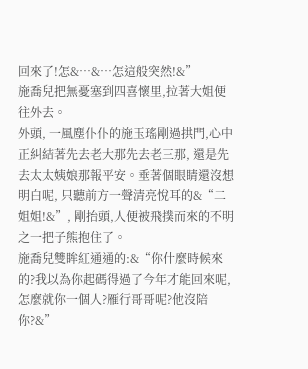回來了!怎&…&…怎這般突然!&”
施喬兒把無憂塞到四喜懷里,拉著大姐便往外去。
外頭, 一風塵仆仆的施玉瑤剛過拱門,心中正糾結著先去老大那先去老三那, 還是先去太太姨娘那報平安。垂著個眼睛還沒想明白呢, 只聽前方一聲清亮悅耳的&“二姐姐!&”, 剛抬頭,人便被飛撲而來的不明之一把子熊抱住了。
施喬兒雙眸紅通通的:&“你什麼時候來的?我以為你起碼得過了今年才能回來呢, 怎麼就你一個人?雁行哥哥呢?他沒陪你?&”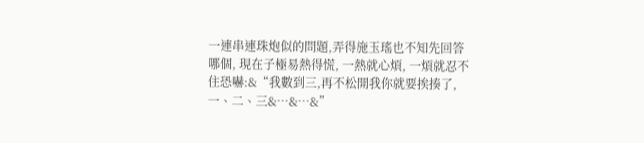一連串連珠炮似的問題,弄得施玉瑤也不知先回答哪個, 現在子極易熱得慌, 一熱就心煩, 一煩就忍不住恐嚇:&“我數到三,再不松開我你就要挨揍了, 一、二、三&…&…&”